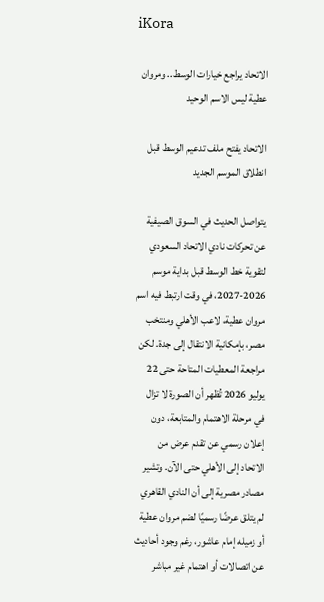iKora

الاتحاد يراجع خيارات الوسط.. ومروان عطية ليس الاسم الوحيد

الاتحاد يفتح ملف تدعيم الوسط قبل انطلاق الموسم الجديد

يتواصل الحديث في السوق الصيفية عن تحركات نادي الاتحاد السعودي لتقوية خط الوسط قبل بداية موسم 2026-2027، في وقت ارتبط فيه اسم مروان عطية، لاعب الأهلي ومنتخب مصر، بإمكانية الانتقال إلى جدة. لكن مراجعة المعطيات المتاحة حتى 22 يوليو 2026 تُظهر أن الصورة لا تزال في مرحلة الاهتمام والمتابعة، دون إعلان رسمي عن تقدم عرض من الاتحاد إلى الأهلي حتى الآن. وتشير مصادر مصرية إلى أن النادي القاهري لم يتلق عرضًا رسميًا لضم مروان عطية أو زميله إمام عاشور، رغم وجود أحاديث عن اتصالات أو اهتمام غير مباشر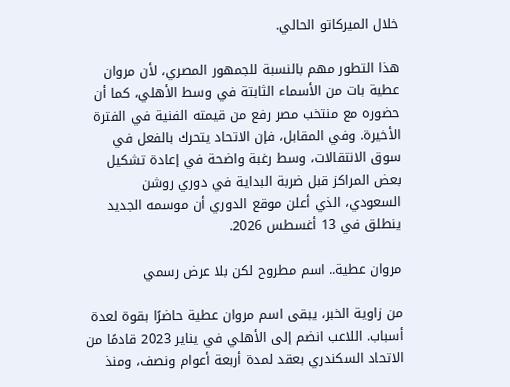خلال الميركاتو الحالي.

هذا التطور مهم بالنسبة للجمهور المصري، لأن مروان عطية بات من الأسماء الثابتة في وسط الأهلي، كما أن حضوره مع منتخب مصر رفع من قيمته الفنية في الفترة الأخيرة. وفي المقابل، فإن الاتحاد يتحرك بالفعل في سوق الانتقالات، وسط رغبة واضحة في إعادة تشكيل بعض المراكز قبل ضربة البداية في دوري روشن السعودي، الذي أعلن موقع الدوري أن موسمه الجديد ينطلق في 13 أغسطس 2026.

مروان عطية.. اسم مطروح لكن بلا عرض رسمي

من زاوية الخبر، يبقى اسم مروان عطية حاضرًا بقوة لعدة أسباب. اللاعب انضم إلى الأهلي في يناير 2023 قادمًا من الاتحاد السكندري بعقد لمدة أربعة أعوام ونصف، ومنذ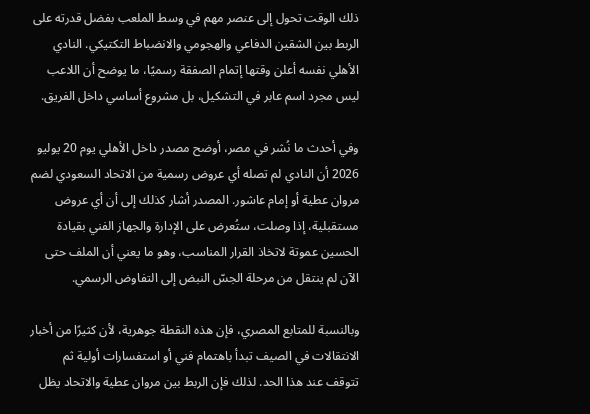ذلك الوقت تحول إلى عنصر مهم في وسط الملعب بفضل قدرته على الربط بين الشقين الدفاعي والهجومي والانضباط التكتيكي. النادي الأهلي نفسه أعلن وقتها إتمام الصفقة رسميًا، ما يوضح أن اللاعب ليس مجرد اسم عابر في التشكيل، بل مشروع أساسي داخل الفريق.

وفي أحدث ما نُشر في مصر، أوضح مصدر داخل الأهلي يوم 20 يوليو 2026 أن النادي لم تصله أي عروض رسمية من الاتحاد السعودي لضم مروان عطية أو إمام عاشور. المصدر أشار كذلك إلى أن أي عروض مستقبلية، إذا وصلت، ستُعرض على الإدارة والجهاز الفني بقيادة الحسين عموتة لاتخاذ القرار المناسب، وهو ما يعني أن الملف حتى الآن لم ينتقل من مرحلة الجسّ النبض إلى التفاوض الرسمي.

وبالنسبة للمتابع المصري، فإن هذه النقطة جوهرية، لأن كثيرًا من أخبار الانتقالات في الصيف تبدأ باهتمام فني أو استفسارات أولية ثم تتوقف عند هذا الحد. لذلك فإن الربط بين مروان عطية والاتحاد يظل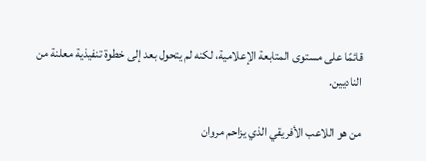قائمًا على مستوى المتابعة الإعلامية، لكنه لم يتحول بعد إلى خطوة تنفيذية معلنة من الناديين.

من هو اللاعب الأفريقي الذي يزاحم مروان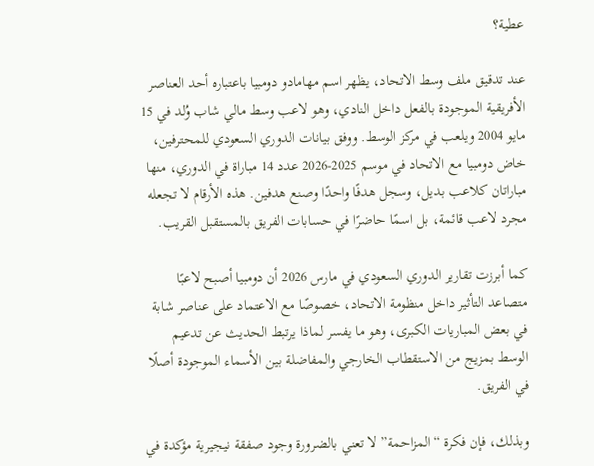عطية؟

عند تدقيق ملف وسط الاتحاد، يظهر اسم مهامادو دومبيا باعتباره أحد العناصر الأفريقية الموجودة بالفعل داخل النادي، وهو لاعب وسط مالي شاب وُلد في 15 مايو 2004 ويلعب في مركز الوسط. ووفق بيانات الدوري السعودي للمحترفين، خاض دومبيا مع الاتحاد في موسم 2025-2026 عدد 14 مباراة في الدوري، منها مباراتان كلاعب بديل، وسجل هدفًا واحدًا وصنع هدفين. هذه الأرقام لا تجعله مجرد لاعب قائمة، بل اسمًا حاضرًا في حسابات الفريق بالمستقبل القريب.

كما أبرزت تقارير الدوري السعودي في مارس 2026 أن دومبيا أصبح لاعبًا متصاعد التأثير داخل منظومة الاتحاد، خصوصًا مع الاعتماد على عناصر شابة في بعض المباريات الكبرى، وهو ما يفسر لماذا يرتبط الحديث عن تدعيم الوسط بمزيج من الاستقطاب الخارجي والمفاضلة بين الأسماء الموجودة أصلًا في الفريق.

وبذلك، فإن فكرة “المزاحمة” لا تعني بالضرورة وجود صفقة نيجيرية مؤكدة في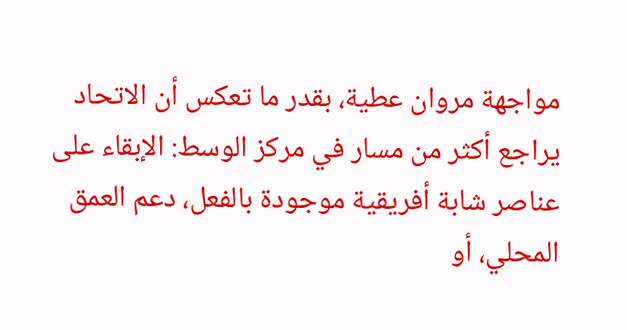مواجهة مروان عطية، بقدر ما تعكس أن الاتحاد يراجع أكثر من مسار في مركز الوسط: الإبقاء على عناصر شابة أفريقية موجودة بالفعل، دعم العمق المحلي، أو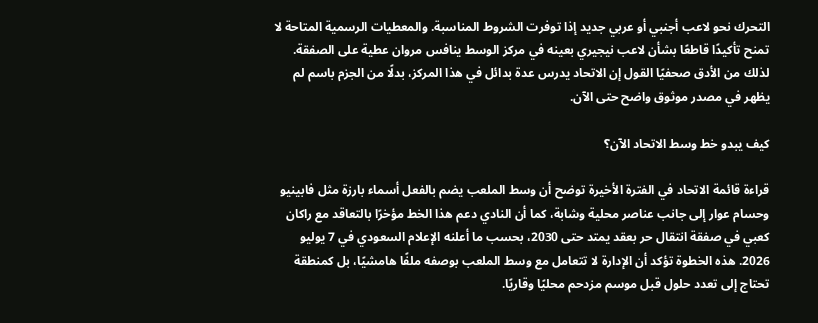التحرك نحو لاعب أجنبي أو عربي جديد إذا توفرت الشروط المناسبة. والمعطيات الرسمية المتاحة لا تمنح تأكيدًا قاطعًا بشأن لاعب نيجيري بعينه في مركز الوسط ينافس مروان عطية على الصفقة. لذلك من الأدق صحفيًا القول إن الاتحاد يدرس عدة بدائل في هذا المركز، بدلًا من الجزم باسم لم يظهر في مصدر موثوق واضح حتى الآن.

كيف يبدو خط وسط الاتحاد الآن؟

قراءة قائمة الاتحاد في الفترة الأخيرة توضح أن وسط الملعب يضم بالفعل أسماء بارزة مثل فابينيو وحسام عوار إلى جانب عناصر محلية وشابة، كما أن النادي دعم هذا الخط مؤخرًا بالتعاقد مع راكان كعبي في صفقة انتقال حر بعقد يمتد حتى 2030، بحسب ما أعلنه الإعلام السعودي في 7 يوليو 2026. هذه الخطوة تؤكد أن الإدارة لا تتعامل مع وسط الملعب بوصفه ملفًا هامشيًا، بل كمنطقة تحتاج إلى تعدد حلول قبل موسم مزدحم محليًا وقاريًا.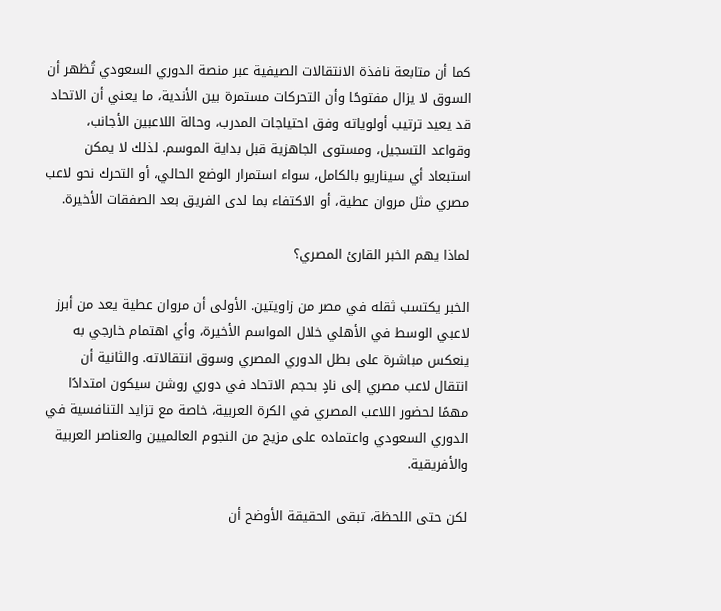كما أن متابعة نافذة الانتقالات الصيفية عبر منصة الدوري السعودي تُظهر أن السوق لا يزال مفتوحًا وأن التحركات مستمرة بين الأندية، ما يعني أن الاتحاد قد يعيد ترتيب أولوياته وفق احتياجات المدرب، وحالة اللاعبين الأجانب، وقواعد التسجيل، ومستوى الجاهزية قبل بداية الموسم. لذلك لا يمكن استبعاد أي سيناريو بالكامل، سواء استمرار الوضع الحالي، أو التحرك نحو لاعب مصري مثل مروان عطية، أو الاكتفاء بما لدى الفريق بعد الصفقات الأخيرة.

لماذا يهم الخبر القارئ المصري؟

الخبر يكتسب ثقله في مصر من زاويتين. الأولى أن مروان عطية يعد من أبرز لاعبي الوسط في الأهلي خلال المواسم الأخيرة، وأي اهتمام خارجي به ينعكس مباشرة على بطل الدوري المصري وسوق انتقالاته. والثانية أن انتقال لاعب مصري إلى نادٍ بحجم الاتحاد في دوري روشن سيكون امتدادًا مهمًا لحضور اللاعب المصري في الكرة العربية، خاصة مع تزايد التنافسية في الدوري السعودي واعتماده على مزيج من النجوم العالميين والعناصر العربية والأفريقية.

لكن حتى اللحظة، تبقى الحقيقة الأوضح أن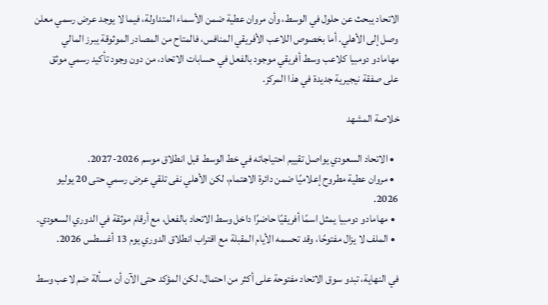الاتحاد يبحث عن حلول في الوسط، وأن مروان عطية ضمن الأسماء المتداولة، فيما لا يوجد عرض رسمي معلن وصل إلى الأهلي. أما بخصوص اللاعب الأفريقي المنافس، فالمتاح من المصادر الموثوقة يبرز المالي مهامادو دومبيا كلاعب وسط أفريقي موجود بالفعل في حسابات الاتحاد، من دون وجود تأكيد رسمي موثق على صفقة نيجيرية جديدة في هذا المركز.

خلاصة المشهد

  • الاتحاد السعودي يواصل تقييم احتياجاته في خط الوسط قبل انطلاق موسم 2026-2027.
  • مروان عطية مطروح إعلاميًا ضمن دائرة الاهتمام، لكن الأهلي نفى تلقي عرض رسمي حتى 20 يوليو 2026.
  • مهامادو دومبيا يمثل اسمًا أفريقيًا حاضرًا داخل وسط الاتحاد بالفعل، مع أرقام موثقة في الدوري السعودي.
  • الملف لا يزال مفتوحًا، وقد تحسمه الأيام المقبلة مع اقتراب انطلاق الدوري يوم 13 أغسطس 2026.

في النهاية، تبدو سوق الاتحاد مفتوحة على أكثر من احتمال، لكن المؤكد حتى الآن أن مسألة ضم لاعب وسط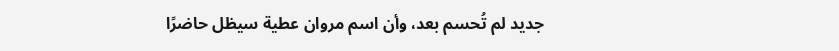جديد لم تُحسم بعد، وأن اسم مروان عطية سيظل حاضرًا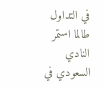في التداول طالما استمر النادي السعودي في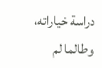دراسة خياراته، وطالما لم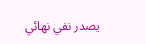يصدر نفي نهائي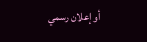أو إعلان رسمي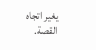يغير اتجاه القصة.